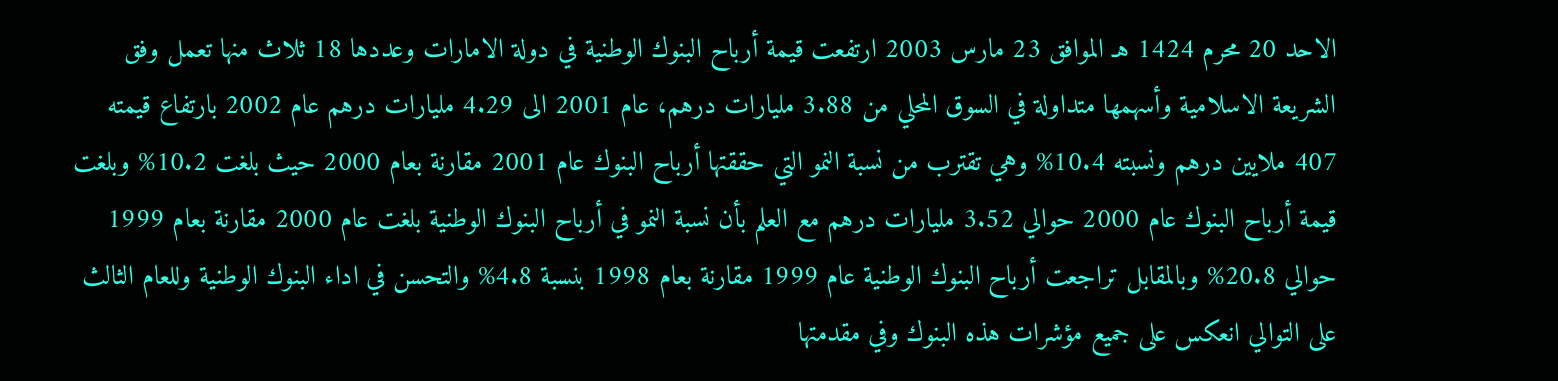الاحد 20 محرم 1424 هـ الموافق 23 مارس 2003 ارتفعت قيمة أرباح البنوك الوطنية في دولة الامارات وعددها 18 ثلاث منها تعمل وفق الشريعة الاسلامية وأسهمها متداولة في السوق المحلي من 3.88 مليارات درهم، عام 2001 الى 4.29 مليارات درهم عام 2002 بارتفاع قيمته 407 ملايين درهم ونسبته 10.4% وهي تقترب من نسبة النمو التي حققتها أرباح البنوك عام 2001 مقارنة بعام 2000 حيث بلغت 10.2% وبلغت قيمة أرباح البنوك عام 2000 حوالي 3.52 مليارات درهم مع العلم بأن نسبة النمو في أرباح البنوك الوطنية بلغت عام 2000 مقارنة بعام 1999 حوالي 20.8% وبالمقابل تراجعت أرباح البنوك الوطنية عام 1999 مقارنة بعام 1998 بنسبة 4.8% والتحسن في اداء البنوك الوطنية وللعام الثالث على التوالي انعكس على جميع مؤشرات هذه البنوك وفي مقدمتها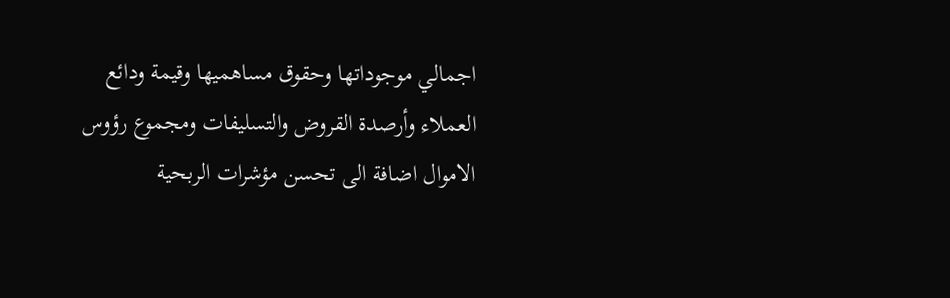اجمالي موجوداتها وحقوق مساهميها وقيمة ودائع العملاء وأرصدة القروض والتسليفات ومجموع رؤوس الاموال اضافة الى تحسن مؤشرات الربحية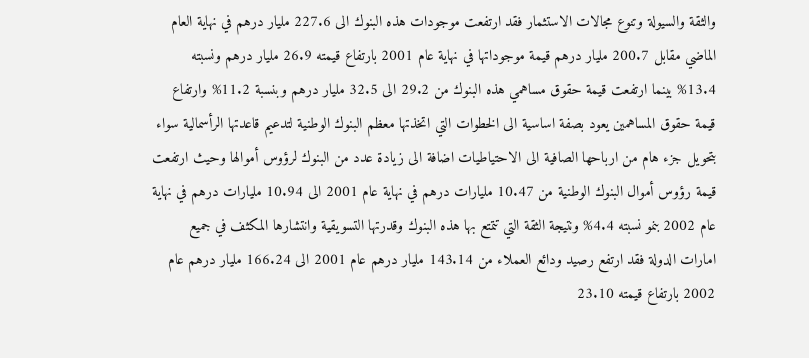والثقة والسيولة وتنوع مجالات الاستثمار فقد ارتفعت موجودات هذه البنوك الى 227.6 مليار درهم في نهاية العام الماضي مقابل 200.7 مليار درهم قيمة موجوداتها في نهاية عام 2001 بارتفاع قيمته 26.9 مليار درهم ونسبته 13.4% بينما ارتفعت قيمة حقوق مساهمي هذه البنوك من 29.2 الى 32.5 مليار درهم وبنسبة 11.2% وارتفاع قيمة حقوق المساهمين يعود بصفة اساسية الى الخطوات التي اتخذتها معظم البنوك الوطنية لتدعيم قاعدتها الرأسمالية سواء بتحويل جزء هام من ارباحها الصافية الى الاحتياطيات اضافة الى زيادة عدد من البنوك لرؤوس أموالها وحيث ارتفعت قيمة رؤوس أموال البنوك الوطنية من 10.47 مليارات درهم في نهاية عام 2001 الى 10.94 مليارات درهم في نهاية عام 2002 بنمو نسبته 4.4% ونتيجة الثقة التي تتمتع بها هذه البنوك وقدرتها التسويقية وانتشارها المكثف في جميع امارات الدولة فقد ارتفع رصيد ودائع العملاء من 143.14 مليار درهم عام 2001 الى 166.24 مليار درهم عام 2002 بارتفاع قيمته 23.10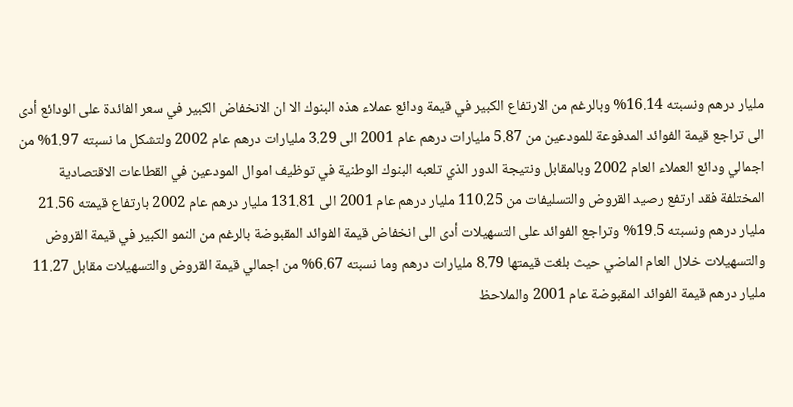مليار درهم ونسبته 16.14% وبالرغم من الارتفاع الكبير في قيمة ودائع عملاء هذه البنوك الا ان الانخفاض الكبير في سعر الفائدة على الودائع أدى الى تراجع قيمة الفوائد المدفوعة للمودعين من 5.87 مليارات درهم عام 2001 الى 3.29 مليارات درهم عام 2002 ولتشكل ما نسبته 1.97% من اجمالي ودائع العملاء العام 2002 وبالمقابل ونتيجة الدور الذي تلعبه البنوك الوطنية في توظيف اموال المودعين في القطاعات الاقتصادية المختلفة فقد ارتفع رصيد القروض والتسليفات من 110.25 مليار درهم عام 2001 الى 131.81 مليار درهم عام 2002 بارتفاع قيمته 21.56 مليار درهم ونسبته 19.5% وتراجع الفوائد على التسهيلات أدى الى انخفاض قيمة الفوائد المقبوضة بالرغم من النمو الكبير في قيمة القروض والتسهيلات خلال العام الماضي حيث بلغت قيمتها 8.79 مليارات درهم وما نسبته 6.67% من اجمالي قيمة القروض والتسهيلات مقابل 11.27 مليار درهم قيمة الفوائد المقبوضة عام 2001 والملاحظ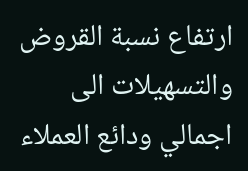ارتفاع نسبة القروض والتسهيلات الى اجمالي ودائع العملاء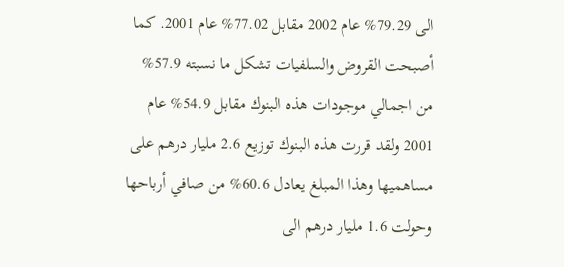الى 79.29% عام 2002 مقابل 77.02% عام 2001. كما أصبحت القروض والسلفيات تشكل ما نسبته 57.9% من اجمالي موجودات هذه البنوك مقابل 54.9% عام 2001 ولقد قررت هذه البنوك توزيع 2.6 مليار درهم على مساهميها وهذا المبلغ يعادل 60.6% من صافي أرباحها وحولت 1.6 مليار درهم الى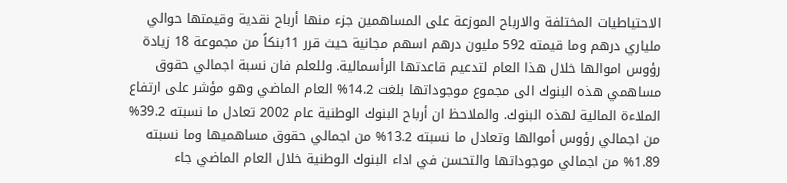الاحتياطيات المختلفة والارباح الموزعة على المساهمين جزء منها أرباح نقدية وقيمتها حوالي ملياري درهم وما قيمته 592 مليون درهم اسهم مجانية حيث قرر 11بنكاً من مجموعة 18 زيادة رؤوس اموالها خلال هذا العام لتدعيم قاعدتها الرأسمالية. وللعلم فان نسبة اجمالي حقوق مساهمي هذه البنوك الى مجموع موجوداتها بلغت 14.2% العام الماضي وهو مؤشر على ارتفاع الملاءة المالية لهذه البنوك. والملاحظ ان أرباح البنوك الوطنية عام 2002 تعادل ما نسبته 39.2% من اجمالي رؤوس أموالها وتعادل ما نسبته 13.2% من اجمالي حقوق مساهميها وما نسبته 1.89% من اجمالي موجوداتها والتحسن في اداء البنوك الوطنية خلال العام الماضي جاء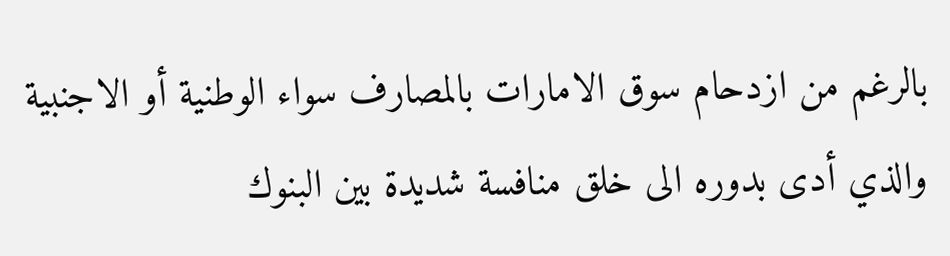بالرغم من ازدحام سوق الامارات بالمصارف سواء الوطنية أو الاجنبية والذي أدى بدوره الى خلق منافسة شديدة بين البنوك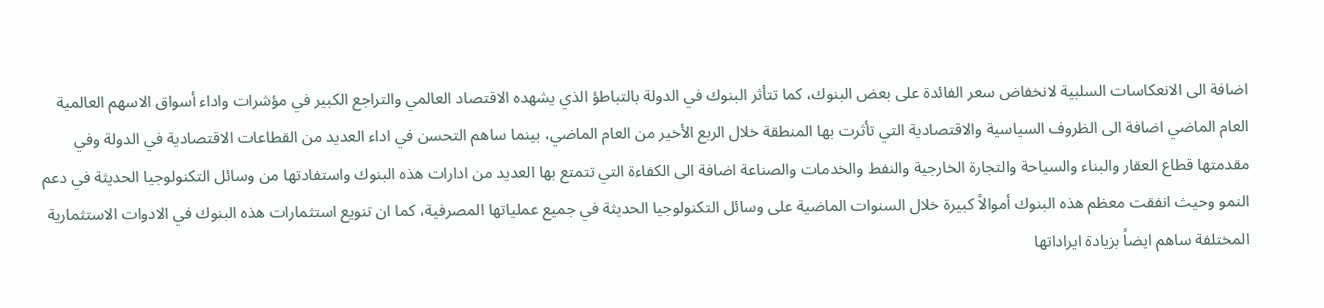اضافة الى الانعكاسات السلبية لانخفاض سعر الفائدة على بعض البنوك، كما تتأثر البنوك في الدولة بالتباطؤ الذي يشهده الاقتصاد العالمي والتراجع الكبير في مؤشرات واداء أسواق الاسهم العالمية العام الماضي اضافة الى الظروف السياسية والاقتصادية التي تأثرت بها المنطقة خلال الربع الأخير من العام الماضي، بينما ساهم التحسن في اداء العديد من القطاعات الاقتصادية في الدولة وفي مقدمتها قطاع العقار والبناء والسياحة والتجارة الخارجية والنفط والخدمات والصناعة اضافة الى الكفاءة التي تتمتع بها العديد من ادارات هذه البنوك واستفادتها من وسائل التكنولوجيا الحديثة في دعم النمو وحيث انفقت معظم هذه البنوك أموالاً كبيرة خلال السنوات الماضية على وسائل التكنولوجيا الحديثة في جميع عملياتها المصرفية، كما ان تنويع استثمارات هذه البنوك في الادوات الاستثمارية المختلفة ساهم ايضاً بزيادة ايراداتها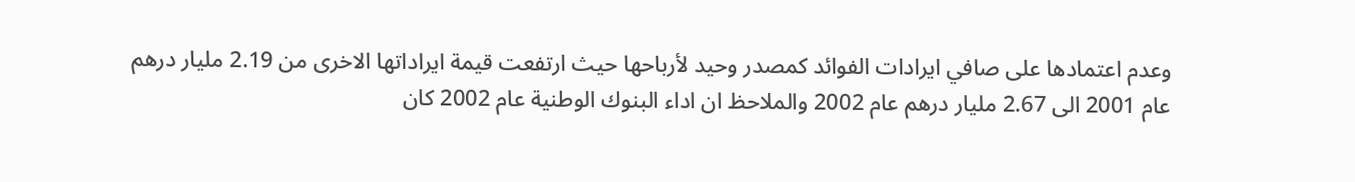وعدم اعتمادها على صافي ايرادات الفوائد كمصدر وحيد لأرباحها حيث ارتفعت قيمة ايراداتها الاخرى من 2.19 مليار درهم عام 2001 الى 2.67 مليار درهم عام 2002 والملاحظ ان اداء البنوك الوطنية عام 2002 كان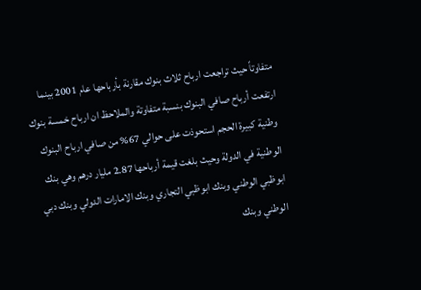متفاوتاً حيث تراجعت ارباح ثلاث بنوك مقارنة بأرباحها عام 2001 بينما ارتفعت أرباح صافي البنوك بنسبة متفاوتة والملاحظ ان ارباح خمسة بنوك وطنية كبيرة الحجم استحوذت على حوالي 67% من صافي ارباح البنوك الوطنية في الدولة وحيث بلغت قيمة أرباحها 2.87 مليار درهم وهي بنك ابوظبي الوطني وبنك ابوظبي التجاري وبنك الامارات الدولي وبنك دبي الوطني وبنك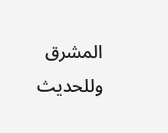المشرق وللحديث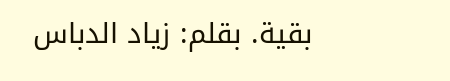بقية. بقلم: زياد الدباس